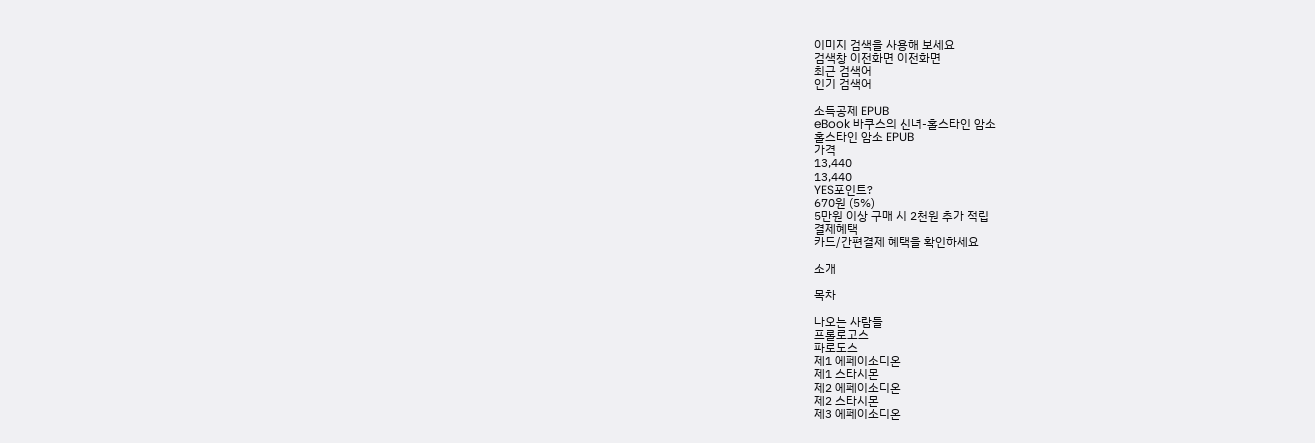이미지 검색을 사용해 보세요
검색창 이전화면 이전화면
최근 검색어
인기 검색어

소득공제 EPUB
eBook 바쿠스의 신녀-홀스타인 암소
홀스타인 암소 EPUB
가격
13,440
13,440
YES포인트?
670원 (5%)
5만원 이상 구매 시 2천원 추가 적립
결제혜택
카드/간편결제 혜택을 확인하세요

소개

목차

나오는 사람들
프롤로고스
파로도스
제1 에페이소디온
제1 스타시몬
제2 에페이소디온
제2 스타시몬
제3 에페이소디온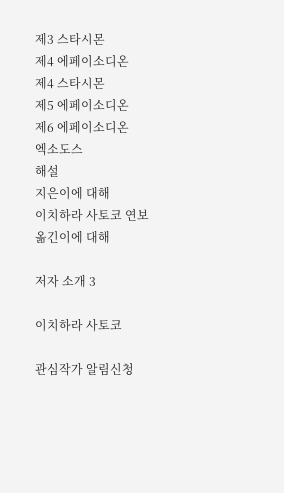제3 스타시몬
제4 에페이소디온
제4 스타시몬
제5 에페이소디온
제6 에페이소디온
엑소도스
해설
지은이에 대해
이치하라 사토코 연보
옮긴이에 대해

저자 소개 3

이치하라 사토코

관심작가 알림신청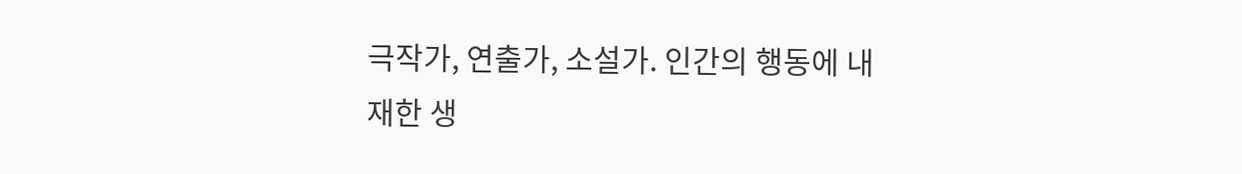극작가, 연출가, 소설가. 인간의 행동에 내재한 생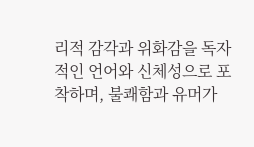리적 감각과 위화감을 독자적인 언어와 신체성으로 포착하며, 불쾌함과 유머가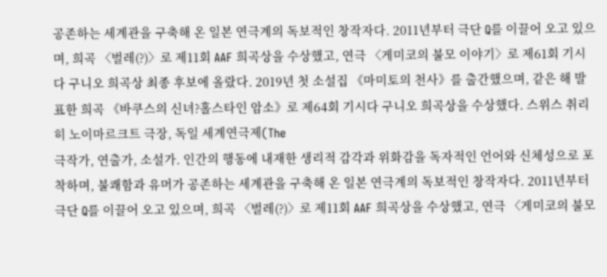공존하는 세계관을 구축해 온 일본 연극계의 독보적인 창작자다. 2011년부터 극단 Q를 이끌어 오고 있으며, 희곡 〈벌레(?)〉로 제11회 AAF 희곡상을 수상했고, 연극 〈게미코의 불모 이야기〉로 제61회 기시다 구니오 희곡상 최종 후보에 올랐다. 2019년 첫 소설집 《마미토의 천사》를 출간했으며, 같은 해 발표한 희곡 《바쿠스의 신녀?홀스타인 암소》로 제64회 기시다 구니오 희곡상을 수상했다. 스위스 취리히 노이마르크트 극장, 독일 세계연극제(The
극작가, 연출가, 소설가. 인간의 행동에 내재한 생리적 감각과 위화감을 독자적인 언어와 신체성으로 포착하며, 불쾌함과 유머가 공존하는 세계관을 구축해 온 일본 연극계의 독보적인 창작자다. 2011년부터 극단 Q를 이끌어 오고 있으며, 희곡 〈벌레(?)〉로 제11회 AAF 희곡상을 수상했고, 연극 〈게미코의 불모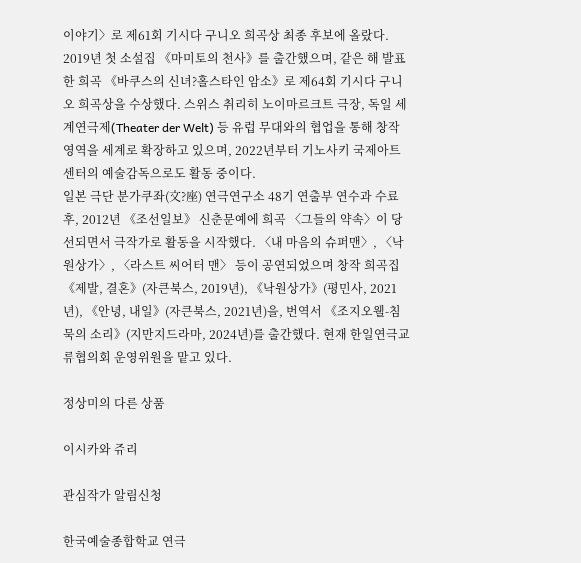이야기〉로 제61회 기시다 구니오 희곡상 최종 후보에 올랐다.
2019년 첫 소설집 《마미토의 천사》를 출간했으며, 같은 해 발표한 희곡 《바쿠스의 신녀?홀스타인 암소》로 제64회 기시다 구니오 희곡상을 수상했다. 스위스 취리히 노이마르크트 극장, 독일 세계연극제(Theater der Welt) 등 유럽 무대와의 협업을 통해 창작 영역을 세계로 확장하고 있으며, 2022년부터 기노사키 국제아트센터의 예술감독으로도 활동 중이다.
일본 극단 분가쿠좌(文?座) 연극연구소 48기 연출부 연수과 수료 후, 2012년 《조선일보》 신춘문예에 희곡 〈그들의 약속〉이 당선되면서 극작가로 활동을 시작했다. 〈내 마음의 슈퍼맨〉, 〈낙원상가〉, 〈라스트 씨어터 맨〉 등이 공연되었으며 창작 희곡집 《제발, 결혼》(자큰북스, 2019년), 《낙원상가》(평민사, 2021년), 《안녕, 내일》(자큰북스, 2021년)을, 번역서 《조지오웰-침묵의 소리》(지만지드라마, 2024년)를 출간했다. 현재 한일연극교류협의회 운영위원을 맡고 있다.

정상미의 다른 상품

이시카와 쥬리

관심작가 알림신청

한국예술종합학교 연극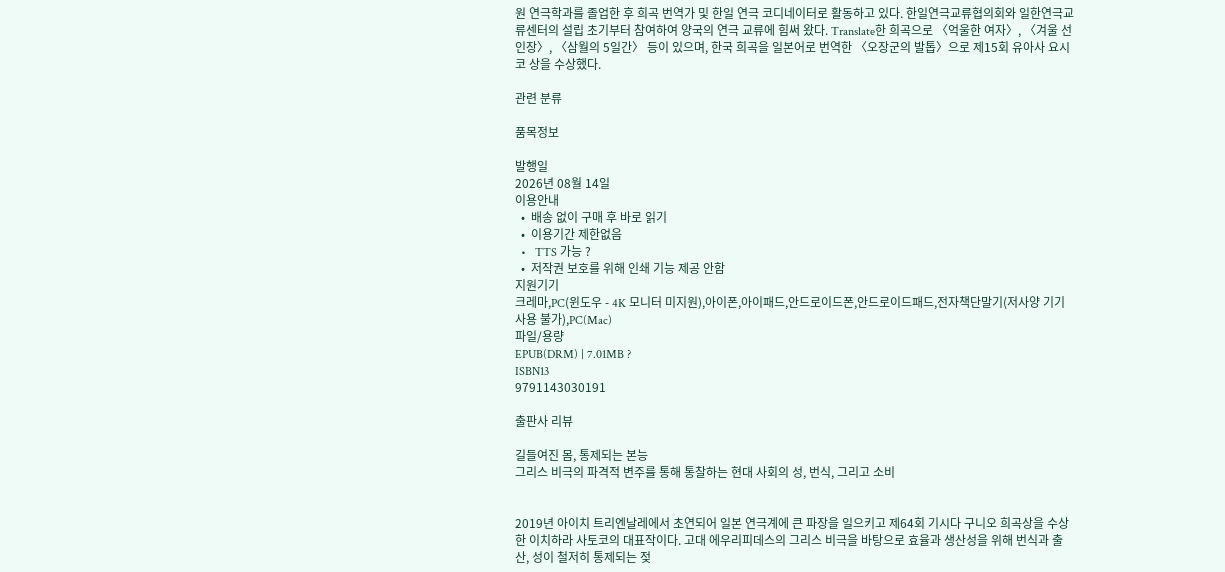원 연극학과를 졸업한 후 희곡 번역가 및 한일 연극 코디네이터로 활동하고 있다. 한일연극교류협의회와 일한연극교류센터의 설립 초기부터 참여하여 양국의 연극 교류에 힘써 왔다. Translate한 희곡으로 〈억울한 여자〉, 〈겨울 선인장〉, 〈삼월의 5일간〉 등이 있으며, 한국 희곡을 일본어로 번역한 〈오장군의 발톱〉으로 제15회 유아사 요시코 상을 수상했다.

관련 분류

품목정보

발행일
2026년 08월 14일
이용안내
  •  배송 없이 구매 후 바로 읽기
  •  이용기간 제한없음
  •   TTS 가능 ?
  •  저작권 보호를 위해 인쇄 기능 제공 안함
지원기기
크레마,PC(윈도우 - 4K 모니터 미지원),아이폰,아이패드,안드로이드폰,안드로이드패드,전자책단말기(저사양 기기 사용 불가),PC(Mac)
파일/용량
EPUB(DRM) | 7.01MB ?
ISBN13
9791143030191

출판사 리뷰

길들여진 몸, 통제되는 본능
그리스 비극의 파격적 변주를 통해 통찰하는 현대 사회의 성, 번식, 그리고 소비


2019년 아이치 트리엔날레에서 초연되어 일본 연극계에 큰 파장을 일으키고 제64회 기시다 구니오 희곡상을 수상한 이치하라 사토코의 대표작이다. 고대 에우리피데스의 그리스 비극을 바탕으로 효율과 생산성을 위해 번식과 출산, 성이 철저히 통제되는 젖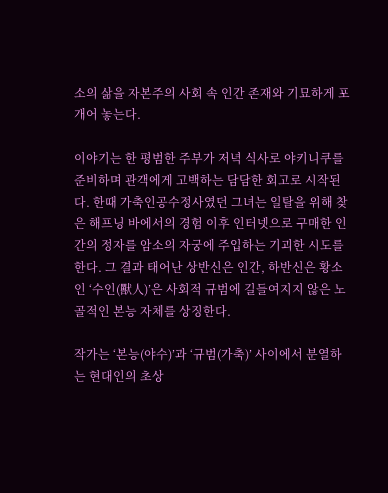소의 삶을 자본주의 사회 속 인간 존재와 기묘하게 포개어 놓는다.

이야기는 한 평범한 주부가 저녁 식사로 야키니쿠를 준비하며 관객에게 고백하는 담담한 회고로 시작된다. 한때 가축인공수정사였던 그녀는 일탈을 위해 찾은 해프닝 바에서의 경험 이후 인터넷으로 구매한 인간의 정자를 암소의 자궁에 주입하는 기괴한 시도를 한다. 그 결과 태어난 상반신은 인간, 하반신은 황소인 ‘수인(獸人)’은 사회적 규범에 길들여지지 않은 노골적인 본능 자체를 상징한다.

작가는 ‘본능(야수)’과 ‘규범(가축)’ 사이에서 분열하는 현대인의 초상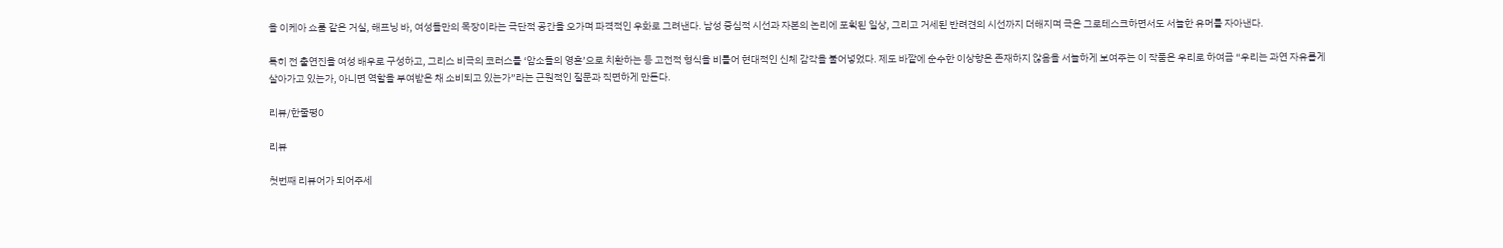을 이케아 쇼룸 같은 거실, 해프닝 바, 여성들만의 목장이라는 극단적 공간을 오가며 파격적인 우화로 그려낸다. 남성 중심적 시선과 자본의 논리에 포획된 일상, 그리고 거세된 반려견의 시선까지 더해지며 극은 그로테스크하면서도 서늘한 유머를 자아낸다.

특히 전 출연진을 여성 배우로 구성하고, 그리스 비극의 코러스를 ‘암소들의 영혼’으로 치환하는 등 고전적 형식을 비틀어 현대적인 신체 감각을 불어넣었다. 제도 바깥에 순수한 이상향은 존재하지 않음을 서늘하게 보여주는 이 작품은 우리로 하여금 “우리는 과연 자유롭게 살아가고 있는가, 아니면 역할을 부여받은 채 소비되고 있는가”라는 근원적인 질문과 직면하게 만든다.

리뷰/한줄평0

리뷰

첫번째 리뷰어가 되어주세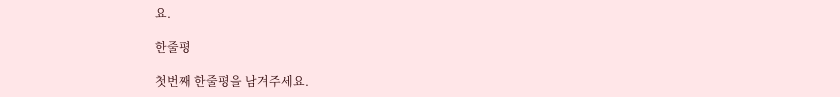요.

한줄평

첫번째 한줄평을 남겨주세요.